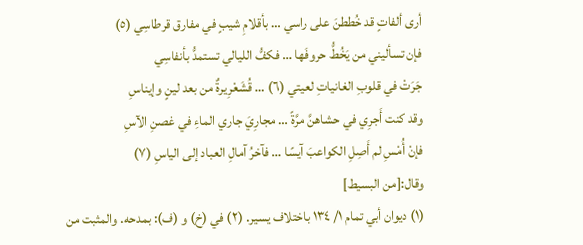أرى ألفاتٍ قد خُططنَ على راسي … بأقلامِ شيبٍ في مفارق قرطاسِي (٥)
فإن تسأليني من يَخُطُّ حروفَها … فكفُّ الليالي تستمدُّ بأنفاسِي
جَرَتْ في قلوبِ الغانياتِ لعيتي (٦) … قُشَعْرِيرةٌ من بعد لينٍ وإيناسِ
وقد كنت أَجرِي في حشاهنَّ مرَّةً … مجارِيَ جاري الماءِ في غصنِ الآسِ
فإنْ أُمْسِ لم أَصِلِ الكواعبَ آيسًا … فآخرُ آمالِ العباد إلى الياسِ (٧)
وقال:[من البسيط]
(١) ديوان أبي تمام ١/ ١٣٤ باختلاف يسير. (٢) في (خ) و (ف): بمدحه. والمثبت من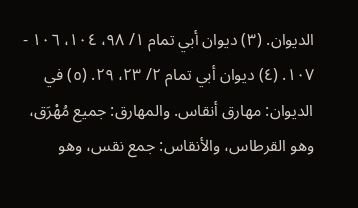الديوان. (٣) ديوان أبي تمام ١/ ٩٨، ١٠٤، ١٠٦ - ١٠٧. (٤) ديوان أبي تمام ٢/ ٢٣، ٢٩. (٥) في الديوان: مهارق أنقاس. والمهارق: جميع مُهْرَق، وهو القرطاس، والأنقاس: جمع نقس، وهو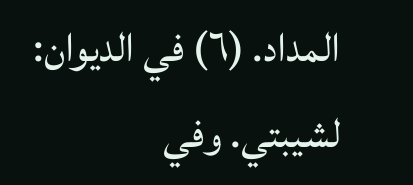المداد. (٦) في الديوان: لشيبتي. وفي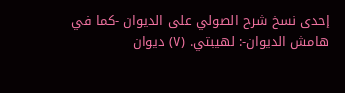إحدى نسخ شرح الصولي على الديوان -كما في هامش الديوان-: لهيبتي. (٧) ديوان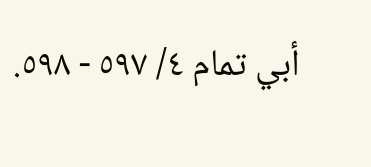أبي تمام ٤/ ٥٩٧ - ٥٩٨.